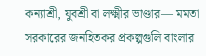কন্যাশ্রী, যুবশ্রী বা লক্ষ্মীর ভাণ্ডার— মমতা সরকারের জনহিতকর প্রকল্পগুলি বাংলার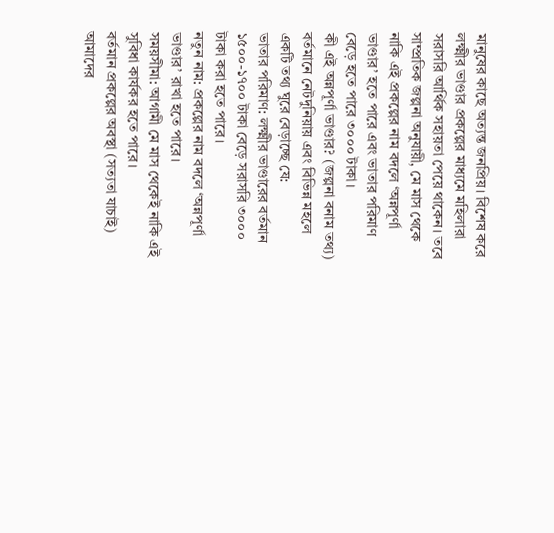মানুষের কাছে অত্যন্ত জনপ্রিয়। বিশেষ করে লক্ষ্মীর ভাণ্ডার প্রকল্পের মাধ্যমে মহিলারা সরাসরি আর্থিক সহায়তা পেয়ে থাকেন। তবে সাম্প্রতিক জল্পনা অনুযায়ী, মে মাস থেকে নাকি এই প্রকল্পের নাম বদলে ‘অন্নপূর্ণা ভাণ্ডার’ হতে পারে এবং ভাতার পরিমাণ বেড়ে হতে পারে ৩০০০ টাকা।
কী এই অন্নপূর্ণা ভাণ্ডার? (জল্পনা বনাম তথ্য)
বর্তমানে নেটদুনিয়ায় এবং বিভিন্ন মহলে একটি তথ্য ঘুরে বেড়াচ্ছে যে:
ভাতার পরিমাণ: লক্ষ্মীর ভাণ্ডারের বর্তমান ১৫০০-১৭০০ টাকা বেড়ে সরাসরি ৩০০০ টাকা করা হতে পারে।
নতুন নাম: প্রকল্পের নাম বদলে ‘অন্নপূর্ণা ভাণ্ডার’ রাখা হতে পারে।
সময়সীমা: আগামী মে মাস থেকেই নাকি এই সুবিধা কার্যকর হতে পারে।
বর্তমান প্রকল্পের অবস্থা (সত্যতা যাচাই)
আমাদের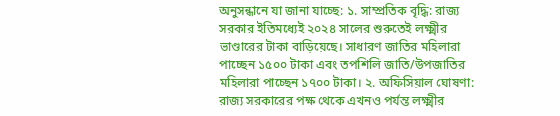অনুসন্ধানে যা জানা যাচ্ছে: ১. সাম্প্রতিক বৃদ্ধি: রাজ্য সরকার ইতিমধ্যেই ২০২৪ সালের শুরুতেই লক্ষ্মীর ভাণ্ডারের টাকা বাড়িয়েছে। সাধারণ জাতির মহিলারা পাচ্ছেন ১৫০০ টাকা এবং তপশিলি জাতি/উপজাতির মহিলারা পাচ্ছেন ১৭০০ টাকা। ২. অফিসিয়াল ঘোষণা: রাজ্য সরকারের পক্ষ থেকে এখনও পর্যন্ত লক্ষ্মীর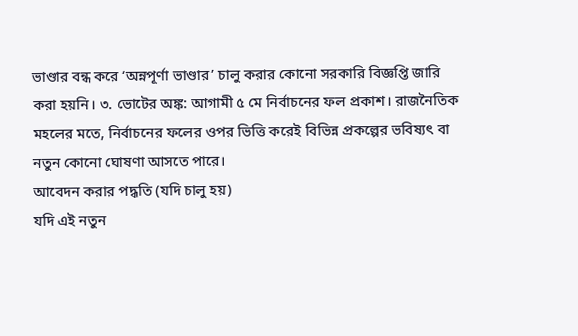ভাণ্ডার বন্ধ করে ‘অন্নপূর্ণা ভাণ্ডার’ চালু করার কোনো সরকারি বিজ্ঞপ্তি জারি করা হয়নি। ৩. ভোটের অঙ্ক: আগামী ৫ মে নির্বাচনের ফল প্রকাশ। রাজনৈতিক মহলের মতে, নির্বাচনের ফলের ওপর ভিত্তি করেই বিভিন্ন প্রকল্পের ভবিষ্যৎ বা নতুন কোনো ঘোষণা আসতে পারে।
আবেদন করার পদ্ধতি (যদি চালু হয়)
যদি এই নতুন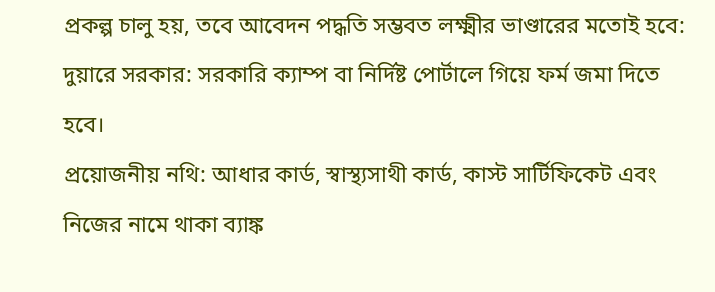প্রকল্প চালু হয়, তবে আবেদন পদ্ধতি সম্ভবত লক্ষ্মীর ভাণ্ডারের মতোই হবে:
দুয়ারে সরকার: সরকারি ক্যাম্প বা নির্দিষ্ট পোর্টালে গিয়ে ফর্ম জমা দিতে হবে।
প্রয়োজনীয় নথি: আধার কার্ড, স্বাস্থ্যসাথী কার্ড, কাস্ট সার্টিফিকেট এবং নিজের নামে থাকা ব্যাঙ্ক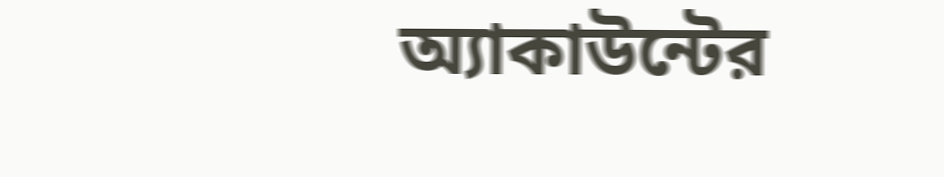অ্যাকাউন্টের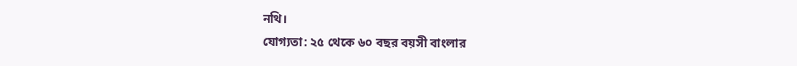নথি।
যোগ্যতা: ২৫ থেকে ৬০ বছর বয়সী বাংলার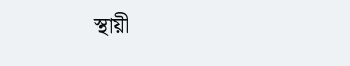স্থায়ী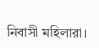নিবাসী মহিলারা।